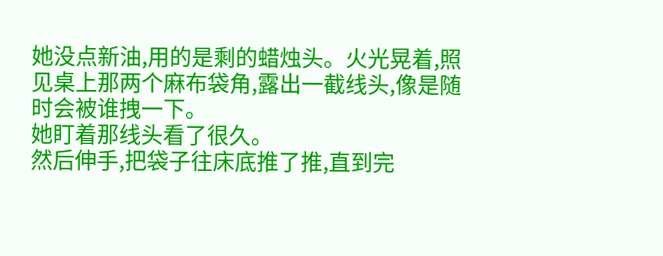她没点新油,用的是剩的蜡烛头。火光晃着,照见桌上那两个麻布袋角,露出一截线头,像是随时会被谁拽一下。
她盯着那线头看了很久。
然后伸手,把袋子往床底推了推,直到完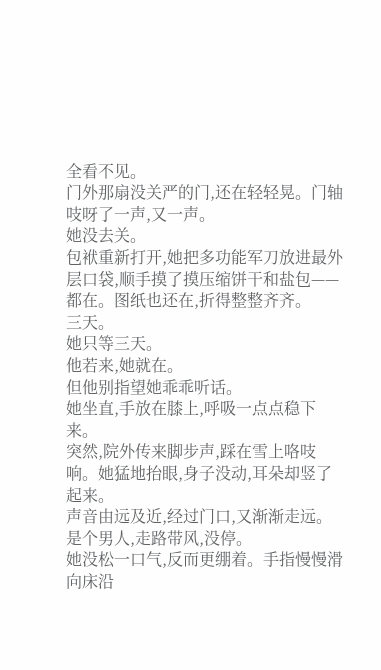全看不见。
门外那扇没关严的门,还在轻轻晃。门轴吱呀了一声,又一声。
她没去关。
包袱重新打开,她把多功能军刀放进最外层口袋,顺手摸了摸压缩饼干和盐包——都在。图纸也还在,折得整整齐齐。
三天。
她只等三天。
他若来,她就在。
但他别指望她乖乖听话。
她坐直,手放在膝上,呼吸一点点稳下来。
突然,院外传来脚步声,踩在雪上咯吱响。她猛地抬眼,身子没动,耳朵却竖了起来。
声音由远及近,经过门口,又渐渐走远。
是个男人,走路带风,没停。
她没松一口气,反而更绷着。手指慢慢滑向床沿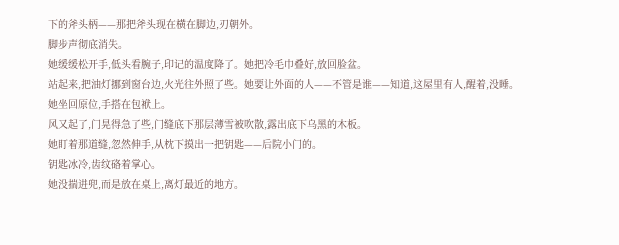下的斧头柄——那把斧头现在横在脚边,刃朝外。
脚步声彻底消失。
她缓缓松开手,低头看腕子,印记的温度降了。她把冷毛巾叠好,放回脸盆。
站起来,把油灯挪到窗台边,火光往外照了些。她要让外面的人——不管是谁——知道,这屋里有人,醒着,没睡。
她坐回原位,手搭在包袱上。
风又起了,门晃得急了些,门缝底下那层薄雪被吹散,露出底下乌黑的木板。
她盯着那道缝,忽然伸手,从枕下摸出一把钥匙——后院小门的。
钥匙冰冷,齿纹硌着掌心。
她没揣进兜,而是放在桌上,离灯最近的地方。